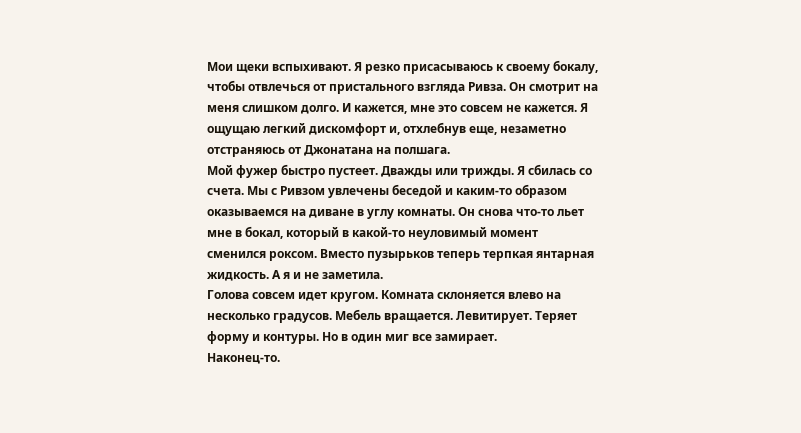Мои щеки вспыхивают. Я резко присасываюсь к своему бокалу, чтобы отвлечься от пристального взгляда Ривза. Он смотрит на меня слишком долго. И кажется, мне это совсем не кажется. Я ощущаю легкий дискомфорт и, отхлебнув еще, незаметно отстраняюсь от Джонатана на полшага.
Мой фужер быстро пустеет. Дважды или трижды. Я сбилась со счета. Мы с Ривзом увлечены беседой и каким-то образом оказываемся на диване в углу комнаты. Он снова что-то льет мне в бокал, который в какой-то неуловимый момент сменился роксом. Вместо пузырьков теперь терпкая янтарная жидкость. А я и не заметила.
Голова совсем идет кругом. Комната склоняется влево на несколько градусов. Мебель вращается. Левитирует. Теряет форму и контуры. Но в один миг все замирает.
Наконец-то.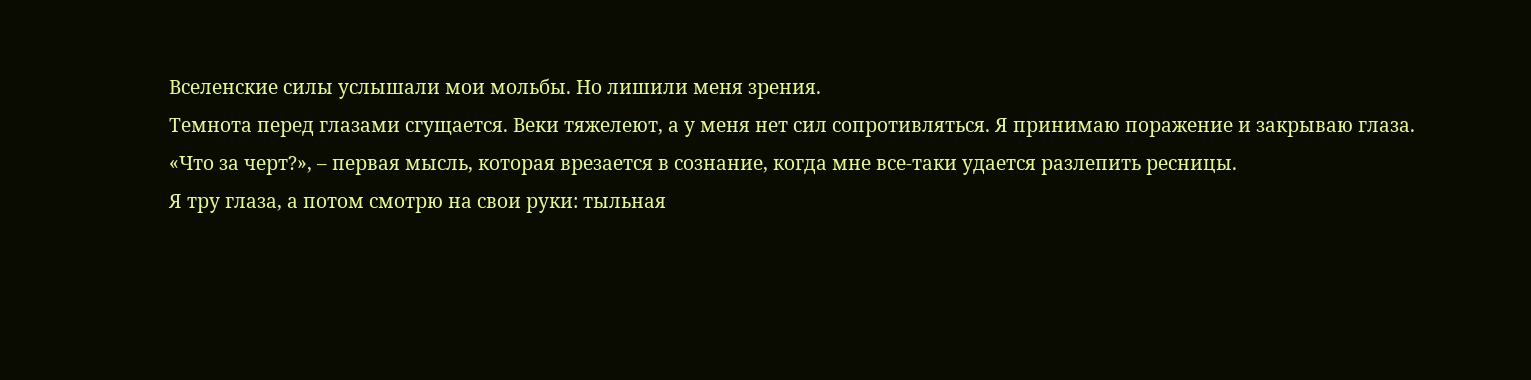Вселенские силы услышали мои мольбы. Но лишили меня зрения.
Темнота перед глазами сгущается. Веки тяжелеют, а у меня нет сил сопротивляться. Я принимаю поражение и закрываю глаза.
«Что за черт?», – первая мысль, которая врезается в сознание, когда мне все-таки удается разлепить ресницы.
Я тру глаза, а потом смотрю на свои руки: тыльная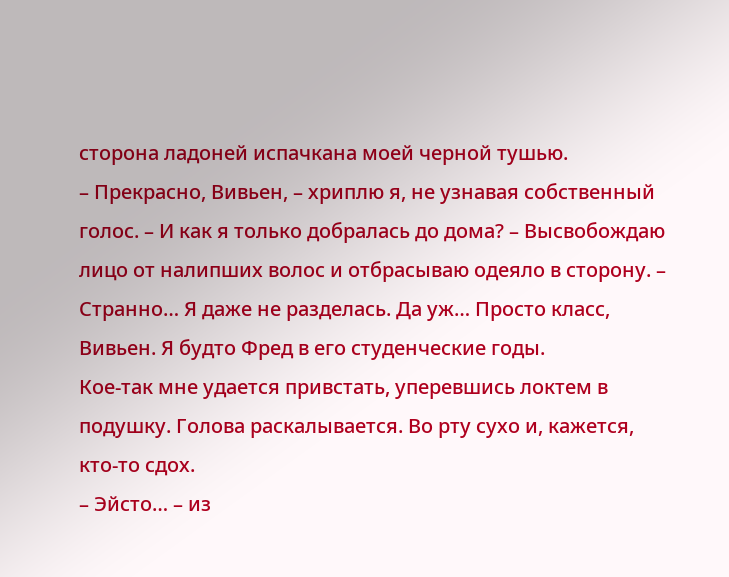сторона ладоней испачкана моей черной тушью.
– Прекрасно, Вивьен, – хриплю я, не узнавая собственный голос. – И как я только добралась до дома? – Высвобождаю лицо от налипших волос и отбрасываю одеяло в сторону. – Странно… Я даже не разделась. Да уж… Просто класс, Вивьен. Я будто Фред в его студенческие годы.
Кое-так мне удается привстать, уперевшись локтем в подушку. Голова раскалывается. Во рту сухо и, кажется, кто-то сдох.
– Эйсто… – из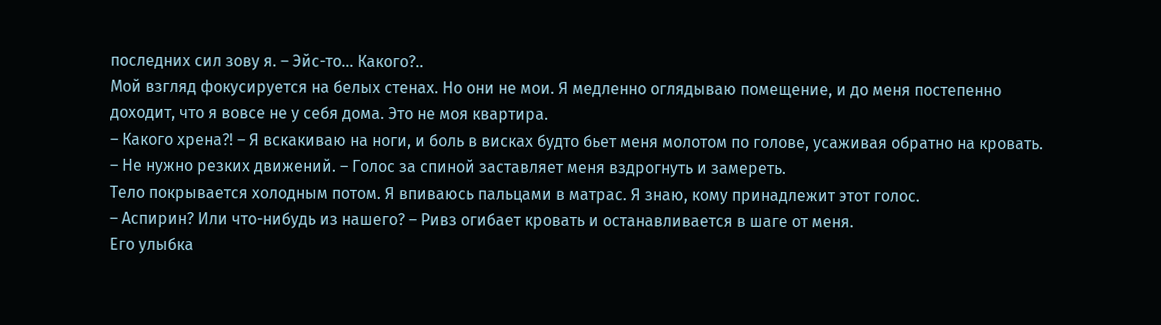последних сил зову я. – Эйс-то… Какого?..
Мой взгляд фокусируется на белых стенах. Но они не мои. Я медленно оглядываю помещение, и до меня постепенно доходит, что я вовсе не у себя дома. Это не моя квартира.
– Какого хрена?! – Я вскакиваю на ноги, и боль в висках будто бьет меня молотом по голове, усаживая обратно на кровать.
– Не нужно резких движений. – Голос за спиной заставляет меня вздрогнуть и замереть.
Тело покрывается холодным потом. Я впиваюсь пальцами в матрас. Я знаю, кому принадлежит этот голос.
– Аспирин? Или что-нибудь из нашего? – Ривз огибает кровать и останавливается в шаге от меня.
Его улыбка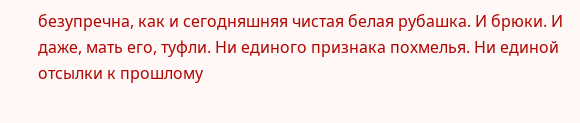безупречна, как и сегодняшняя чистая белая рубашка. И брюки. И даже, мать его, туфли. Ни единого признака похмелья. Ни единой отсылки к прошлому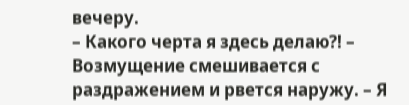вечеру.
– Какого черта я здесь делаю?! – Возмущение смешивается с раздражением и рвется наружу. – Я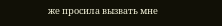же просила вызвать мне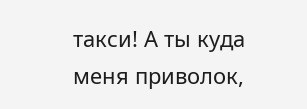такси! А ты куда меня приволок,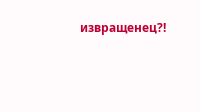извращенец?!